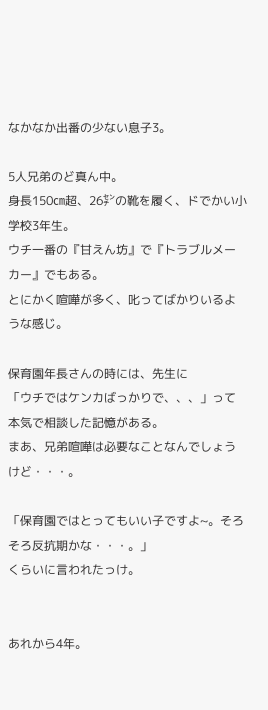なかなか出番の少ない息子3。

5人兄弟のど真ん中。
身長150㎝超、26㌢の靴を履く、ドでかい小学校3年生。
ウチ一番の『甘えん坊』で『トラブルメーカー』でもある。
とにかく喧嘩が多く、叱ってばかりいるような感じ。

保育園年長さんの時には、先生に
「ウチではケンカばっかりで、、、」って本気で相談した記憶がある。
まあ、兄弟喧嘩は必要なことなんでしょうけど・・・。

「保育園ではとってもいい子ですよ~。そろそろ反抗期かな・・・。」
くらいに言われたっけ。


あれから4年。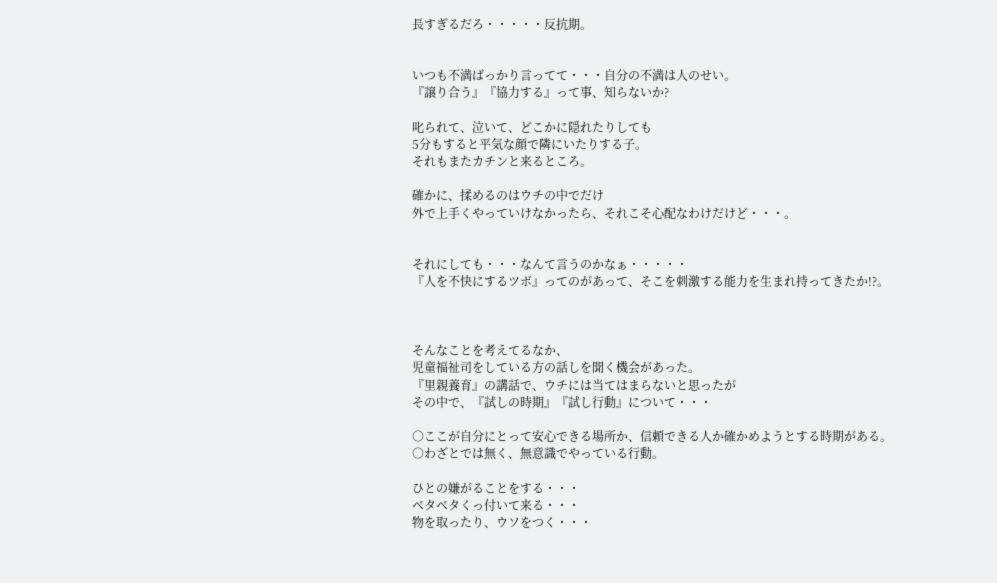長すぎるだろ・・・・・反抗期。


いつも不満ばっかり言ってて・・・自分の不満は人のせい。
『譲り合う』『協力する』って事、知らないか?

叱られて、泣いて、どこかに隠れたりしても
5分もすると平気な顔で隣にいたりする子。
それもまたカチンと来るところ。

確かに、揉めるのはウチの中でだけ
外で上手くやっていけなかったら、それこそ心配なわけだけど・・・。


それにしても・・・なんて言うのかなぁ・・・・・
『人を不快にするツボ』ってのがあって、そこを刺激する能力を生まれ持ってきたか!?。



そんなことを考えてるなか、
児童福祉司をしている方の話しを聞く機会があった。
『里親養育』の講話で、ウチには当てはまらないと思ったが
その中で、『試しの時期』『試し行動』について・・・

○ここが自分にとって安心できる場所か、信頼できる人か確かめようとする時期がある。
○わざとでは無く、無意識でやっている行動。

ひとの嫌がることをする・・・
ベタベタくっ付いて来る・・・
物を取ったり、ウソをつく・・・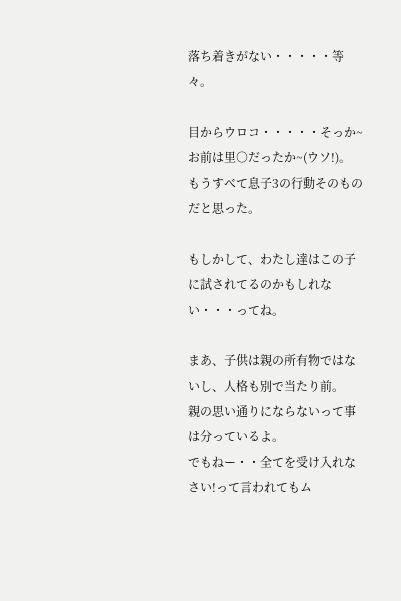落ち着きがない・・・・・等々。

目からウロコ・・・・・そっか~お前は里○だったか~(ウソ!)。
もうすべて息子3の行動そのものだと思った。

もしかして、わたし達はこの子に試されてるのかもしれない・・・ってね。

まあ、子供は親の所有物ではないし、人格も別で当たり前。
親の思い通りにならないって事は分っているよ。
でもねー・・全てを受け入れなさい!って言われてもム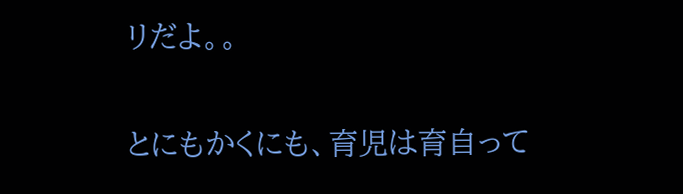リだよ。。


とにもかくにも、育児は育自って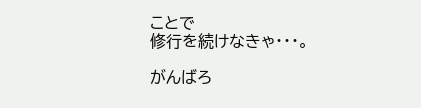ことで
修行を続けなきゃ・・・。

がんばろ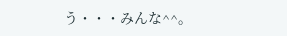う・・・みんな^^。